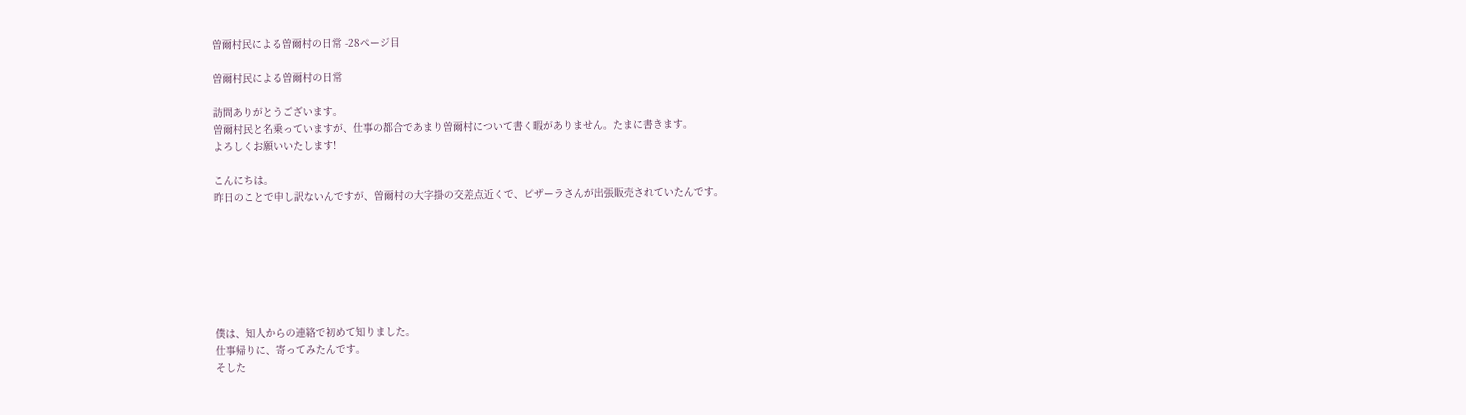曽爾村民による曽爾村の日常 -28ページ目

曽爾村民による曽爾村の日常

訪問ありがとうございます。
曽爾村民と名乗っていますが、仕事の都合であまり曽爾村について書く暇がありません。たまに書きます。
よろしくお願いいたします!

こんにちは。
昨日のことで申し訳ないんですが、曽爾村の大字掛の交差点近くで、ピザーラさんが出張販売されていたんです。







僕は、知人からの連絡で初めて知りました。
仕事帰りに、寄ってみたんです。
そした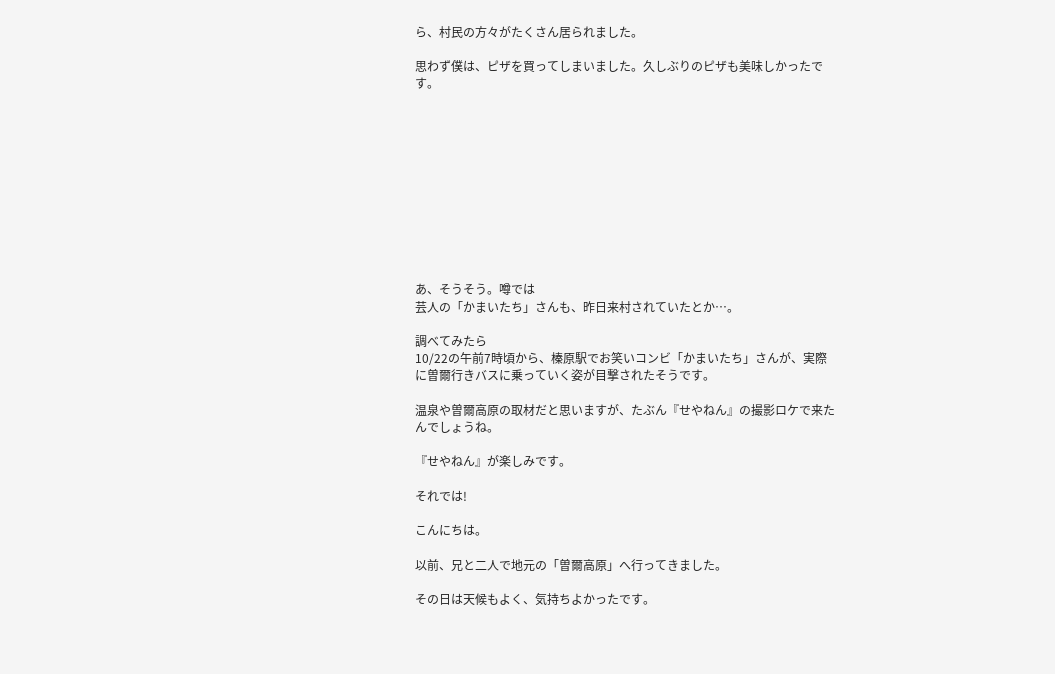ら、村民の方々がたくさん居られました。

思わず僕は、ピザを買ってしまいました。久しぶりのピザも美味しかったです。











あ、そうそう。噂では
芸人の「かまいたち」さんも、昨日来村されていたとか…。

調べてみたら
10/22の午前7時頃から、榛原駅でお笑いコンビ「かまいたち」さんが、実際に曽爾行きバスに乗っていく姿が目撃されたそうです。

温泉や曽爾高原の取材だと思いますが、たぶん『せやねん』の撮影ロケで来たんでしょうね。

『せやねん』が楽しみです。

それでは!

こんにちは。

以前、兄と二人で地元の「曽爾高原」へ行ってきました。

その日は天候もよく、気持ちよかったです。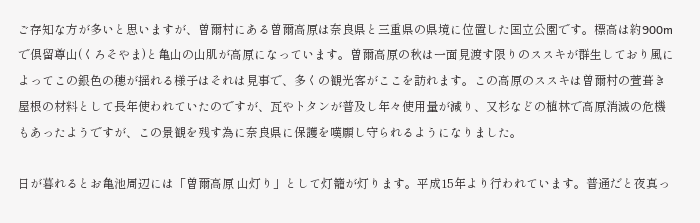ご存知な方が多いと思いますが、曽爾村にある曽爾高原は奈良県と三重県の県境に位置した国立公園です。標高は約900mで倶留尊山(くろそやま)と亀山の山肌が高原になっています。曽爾高原の秋は一面見渡す限りのススキが群生しており風によってこの銀色の穂が揺れる様子はそれは見事で、多くの観光客がここを訪れます。この高原のススキは曽爾村の萱葺き屋根の材料として長年使われていたのですが、瓦やトタンが普及し年々使用量が減り、又杉などの植林で高原消滅の危機もあったようですが、この景観を残す為に奈良県に保護を嘆願し守られるようになりました。

日が暮れるとお亀池周辺には「曽爾高原 山灯り」として灯籠が灯ります。平成15年より行われています。普通だと夜真っ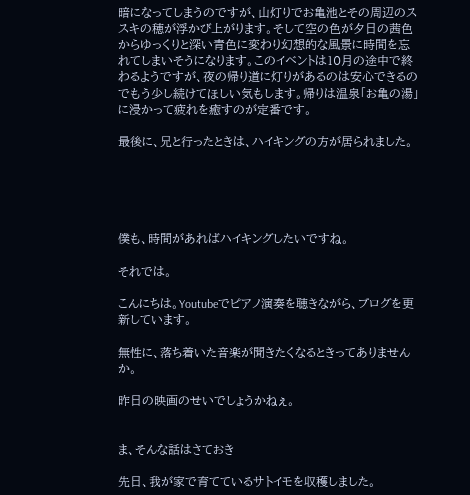暗になってしまうのですが、山灯りでお亀池とその周辺のススキの穂が浮かび上がります。そして空の色が夕日の茜色からゆっくりと深い青色に変わり幻想的な風景に時間を忘れてしまいそうになります。このイベントは10月の途中で終わるようですが、夜の帰り道に灯りがあるのは安心できるのでもう少し続けてほしい気もします。帰りは温泉「お亀の湯」に浸かって疲れを癒すのが定番です。

最後に、兄と行ったときは、ハイキングの方が居られました。





僕も、時間があればハイキングしたいですね。

それでは。

こんにちは。Youtubeでピアノ演奏を聴きながら、ブログを更新しています。

無性に、落ち着いた音楽が聞きたくなるときってありませんか。

昨日の映画のせいでしょうかねぇ。


ま、そんな話はさておき

先日、我が家で育てているサトイモを収穫しました。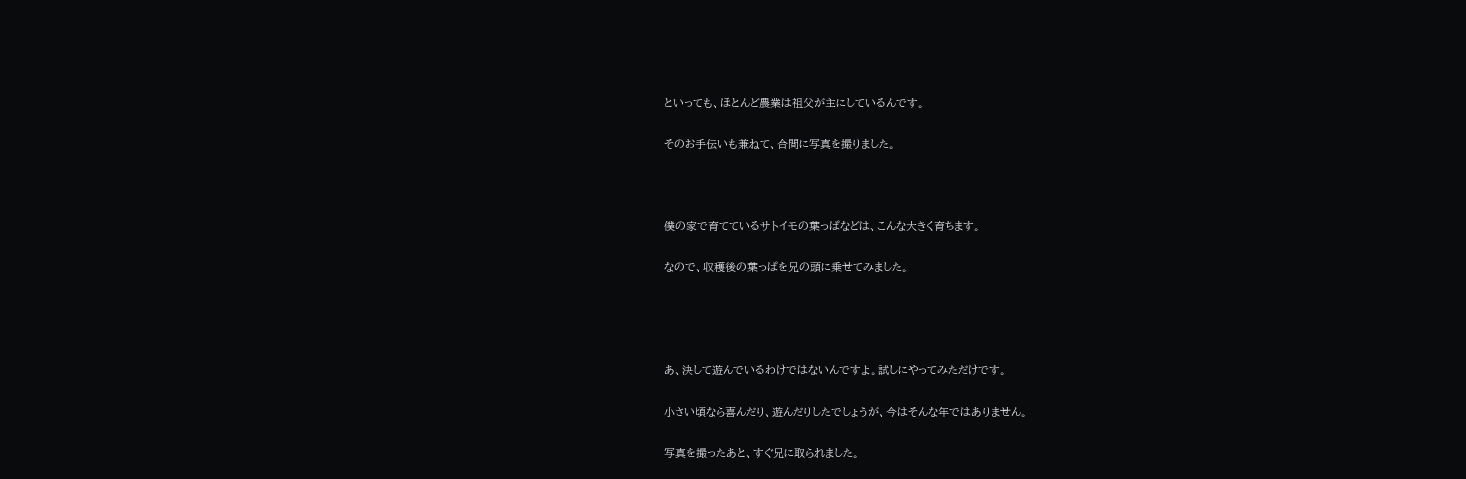といっても、ほとんど農業は祖父が主にしているんです。

そのお手伝いも兼ねて、合間に写真を撮りました。



僕の家で育てているサトイモの葉っぱなどは、こんな大きく育ちます。

なので、収穫後の葉っぱを兄の頭に乗せてみました。




あ、決して遊んでいるわけではないんですよ。試しにやってみただけです。

小さい頃なら喜んだり、遊んだりしたでしょうが、今はそんな年ではありません。

写真を撮ったあと、すぐ兄に取られました。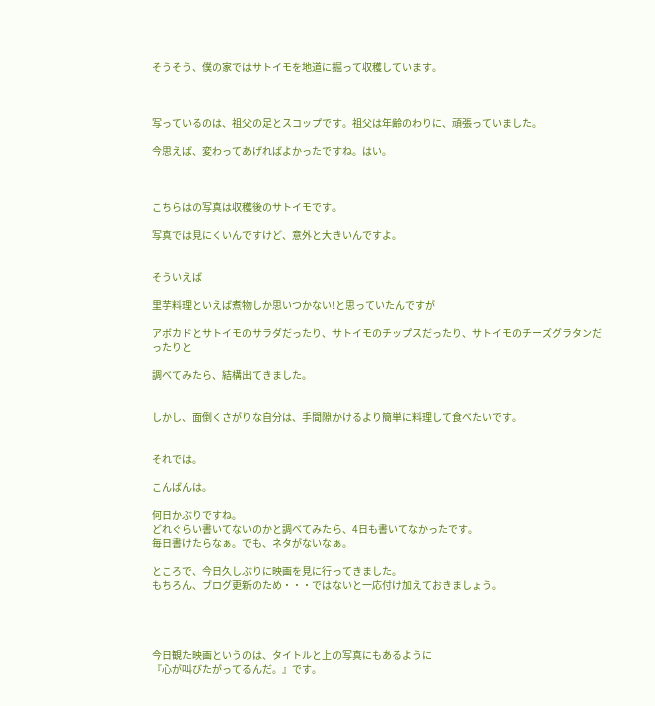そうそう、僕の家ではサトイモを地道に掘って収穫しています。



写っているのは、祖父の足とスコップです。祖父は年齢のわりに、頑張っていました。

今思えば、変わってあげればよかったですね。はい。



こちらはの写真は収穫後のサトイモです。

写真では見にくいんですけど、意外と大きいんですよ。


そういえば

里芋料理といえば煮物しか思いつかない!と思っていたんですが

アボカドとサトイモのサラダだったり、サトイモのチップスだったり、サトイモのチーズグラタンだったりと

調べてみたら、結構出てきました。


しかし、面倒くさがりな自分は、手間隙かけるより簡単に料理して食べたいです。


それでは。

こんばんは。

何日かぶりですね。
どれぐらい書いてないのかと調べてみたら、4日も書いてなかったです。
毎日書けたらなぁ。でも、ネタがないなぁ。

ところで、今日久しぶりに映画を見に行ってきました。
もちろん、ブログ更新のため・・・ではないと一応付け加えておきましょう。




今日観た映画というのは、タイトルと上の写真にもあるように
『心が叫びたがってるんだ。』です。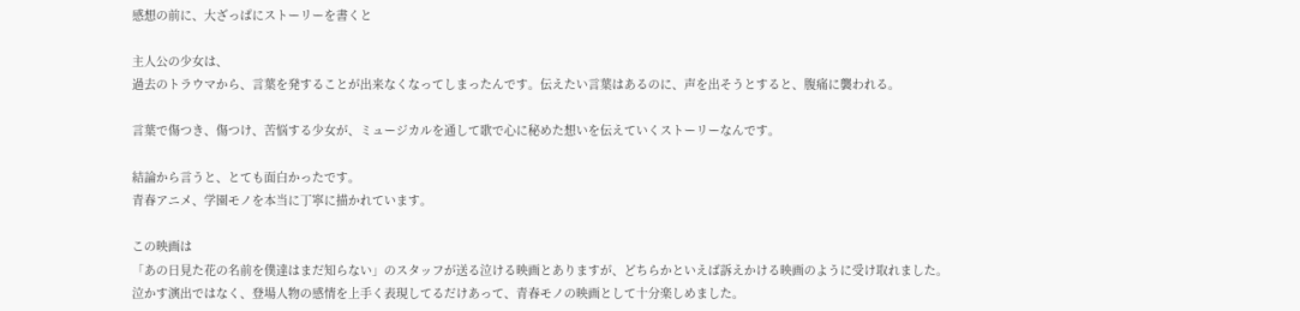感想の前に、大ざっぱにストーリーを書くと

主人公の少女は、
過去のトラウマから、言葉を発することが出来なくなってしまったんです。伝えたい言葉はあるのに、声を出そうとすると、腹痛に襲われる。

言葉で傷つき、傷つけ、苦悩する少女が、ミュージカルを通して歌で心に秘めた想いを伝えていくストーリーなんです。

結論から言うと、とても面白かったです。
青春アニメ、学園モノを本当に丁寧に描かれています。

この映画は
「あの日見た花の名前を僕達はまだ知らない」のスタッフが送る泣ける映画とありますが、どちらかといえば訴えかける映画のように受け取れました。
泣かす演出ではなく、登場人物の感情を上手く表現してるだけあって、青春モノの映画として十分楽しめました。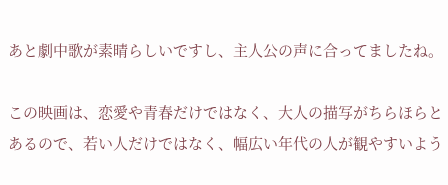あと劇中歌が素晴らしいですし、主人公の声に合ってましたね。

この映画は、恋愛や青春だけではなく、大人の描写がちらほらとあるので、若い人だけではなく、幅広い年代の人が観やすいよう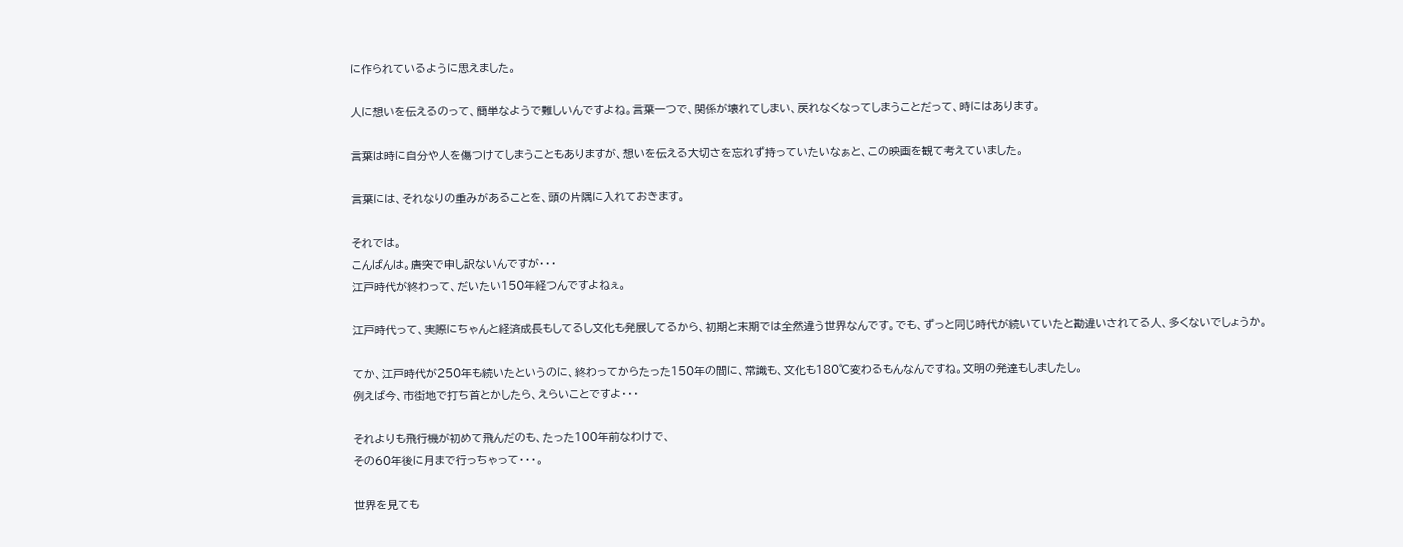に作られているように思えました。

人に想いを伝えるのって、簡単なようで難しいんですよね。言葉一つで、関係が壊れてしまい、戻れなくなってしまうことだって、時にはあります。

言葉は時に自分や人を傷つけてしまうこともありますが、想いを伝える大切さを忘れず持っていたいなぁと、この映画を観て考えていました。

言葉には、それなりの重みがあることを、頭の片隅に入れておきます。

それでは。
こんばんは。唐突で申し訳ないんですが・・・
江戸時代が終わって、だいたい150年経つんですよねぇ。

江戸時代って、実際にちゃんと経済成長もしてるし文化も発展してるから、初期と末期では全然違う世界なんです。でも、ずっと同じ時代が続いていたと勘違いされてる人、多くないでしょうか。

てか、江戸時代が250年も続いたというのに、終わってからたった150年の間に、常識も、文化も180℃変わるもんなんですね。文明の発達もしましたし。
例えば今、市街地で打ち首とかしたら、えらいことですよ・・・

それよりも飛行機が初めて飛んだのも、たった100年前なわけで、
その60年後に月まで行っちゃって・・・。

世界を見ても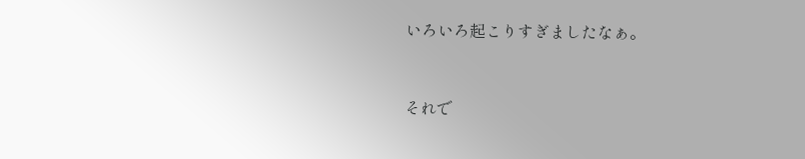いろいろ起こりすぎましたなぁ。


それで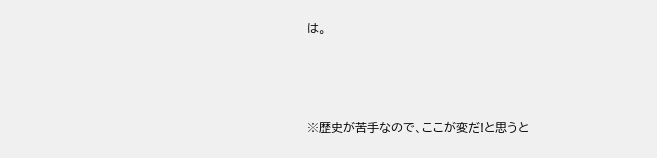は。



※歴史が苦手なので、ここが変だ!と思うと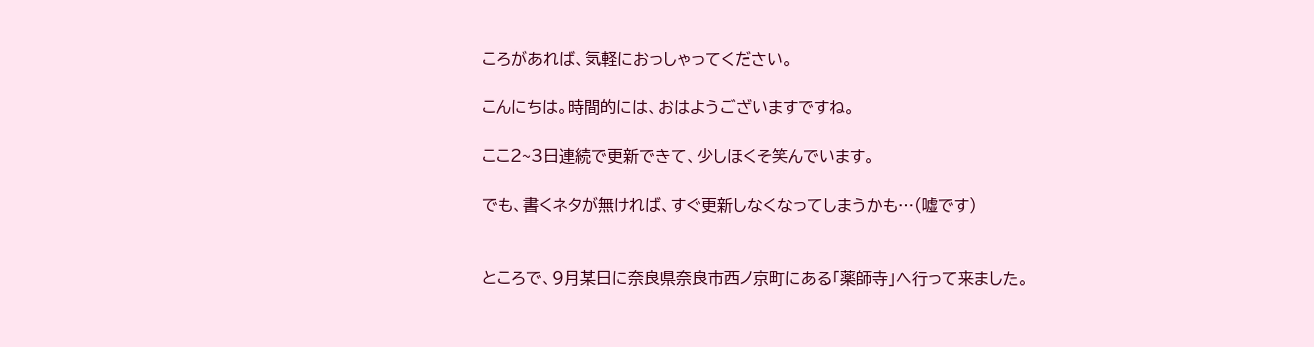ころがあれば、気軽におっしゃってください。

こんにちは。時間的には、おはようございますですね。

ここ2~3日連続で更新できて、少しほくそ笑んでいます。

でも、書くネタが無ければ、すぐ更新しなくなってしまうかも…(嘘です)


ところで、9月某日に奈良県奈良市西ノ京町にある「薬師寺」へ行って来ました。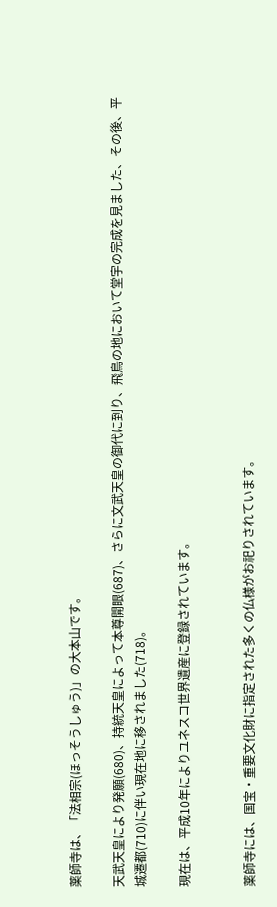薬師寺は、「法相宗(ほっそうしゅう)」の大本山です。

天武天皇により発願(680)、持統天皇によって本尊開眼(687)、さらに文武天皇の御代に到り、飛鳥の地において堂宇の完成を見ました、その後、平城遷都(710)に伴い現在地に移されました(718)。

現在は、平成10年によりユネスコ世界遺産に登録されています。


薬師寺には、国宝・重要文化財に指定された多くの仏様がお祀りされています。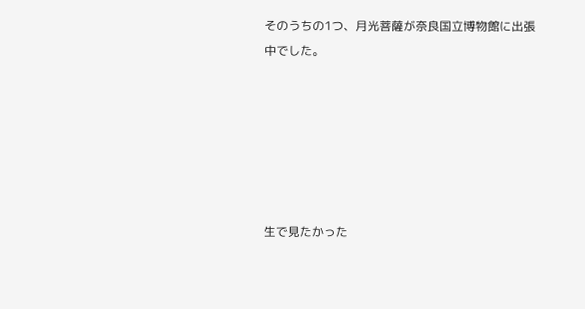そのうちの1つ、月光菩薩が奈良国立博物館に出張中でした。






生で見たかった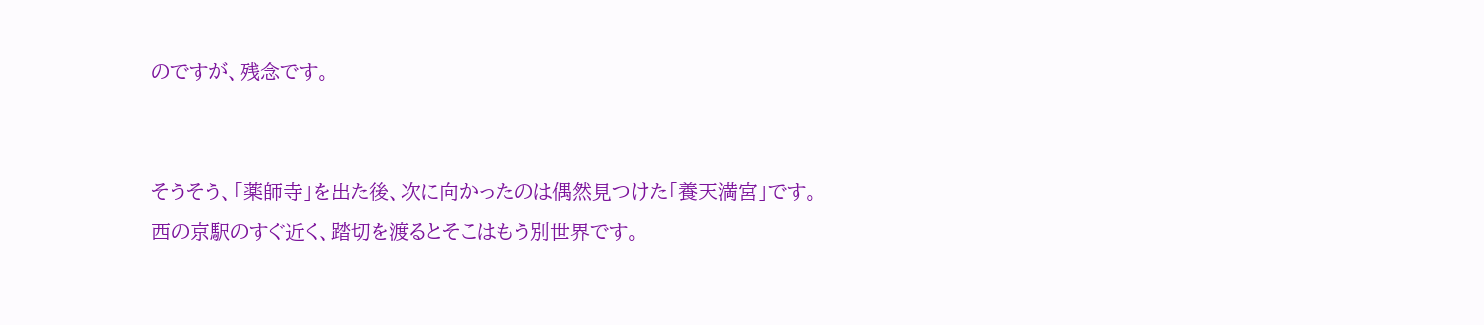のですが、残念です。


そうそう、「薬師寺」を出た後、次に向かったのは偶然見つけた「養天満宮」です。
西の京駅のすぐ近く、踏切を渡るとそこはもう別世界です。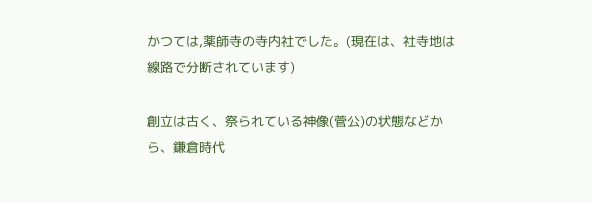かつては,薬師寺の寺内社でした。(現在は、社寺地は線路で分断されています)

創立は古く、祭られている神像(菅公)の状態などから、鎌倉時代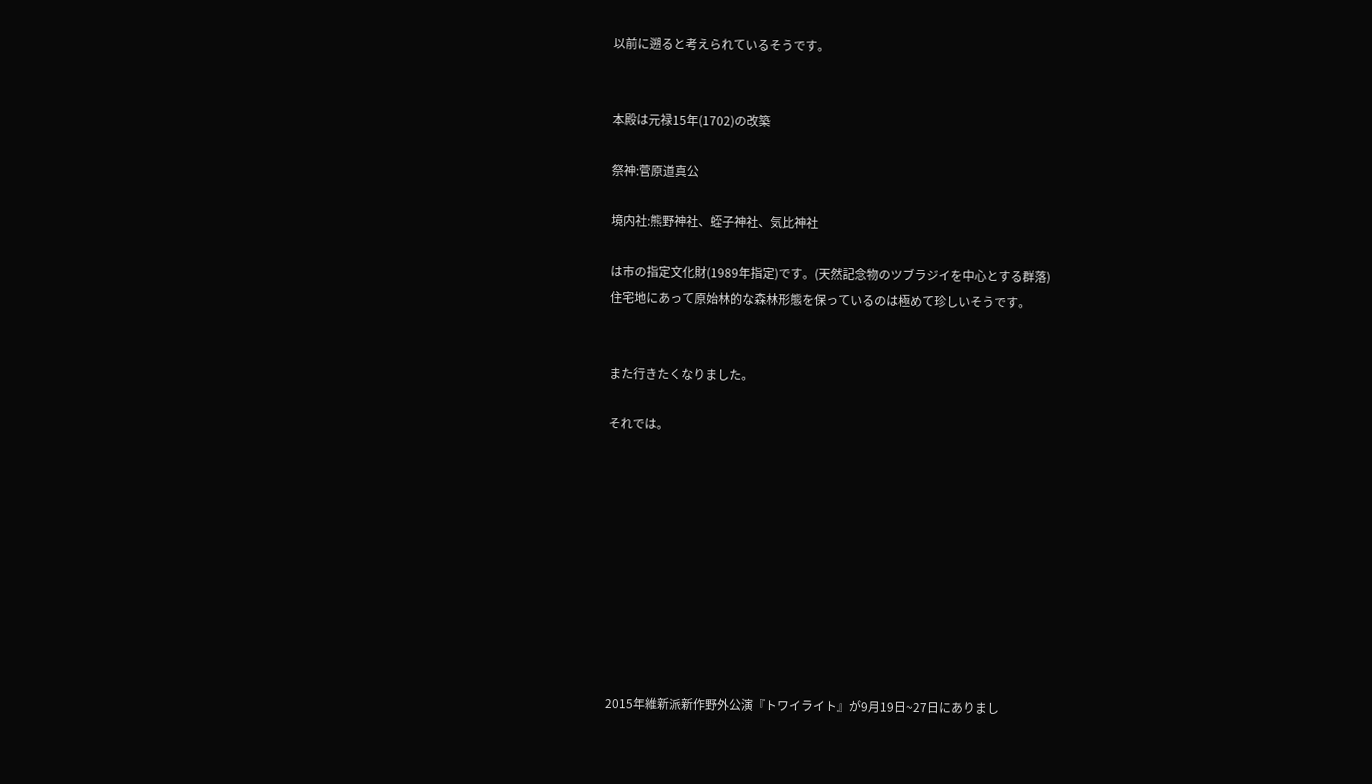以前に遡ると考えられているそうです。


本殿は元禄15年(1702)の改築

祭神:菅原道真公

境内社:熊野神社、蛭子神社、気比神社

は市の指定文化財(1989年指定)です。(天然記念物のツブラジイを中心とする群落)
住宅地にあって原始林的な森林形態を保っているのは極めて珍しいそうです。


また行きたくなりました。

それでは。










2015年維新派新作野外公演『トワイライト』が9月19日~27日にありまし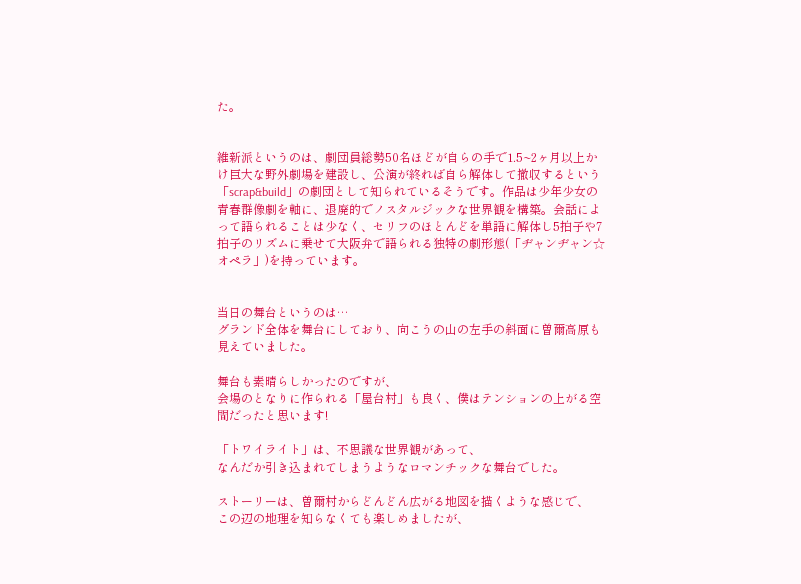た。


維新派というのは、劇団員総勢50名ほどが自らの手で1.5~2ヶ月以上かけ巨大な野外劇場を建設し、公演が終れば自ら解体して撤収するという「scrap&build」の劇団として知られているそうです。作品は少年少女の青春群像劇を軸に、退廃的でノスタルジックな世界観を構築。会話によって語られることは少なく、セリフのほとんどを単語に解体し5拍子や7拍子のリズムに乗せて大阪弁で語られる独特の劇形態(「ヂャンヂャン☆オペラ」)を持っています。


当日の舞台というのは…
グランド全体を舞台にしており、向こうの山の左手の斜面に曽爾高原も見えていました。

舞台も素晴らしかったのですが、
会場のとなりに作られる「屋台村」も良く、僕はテンションの上がる空間だったと思います!

「トワイライト」は、不思議な世界観があって、
なんだか引き込まれてしまうようなロマンチックな舞台でした。

ストーリーは、曽爾村からどんどん広がる地図を描くような感じで、
この辺の地理を知らなくても楽しめましたが、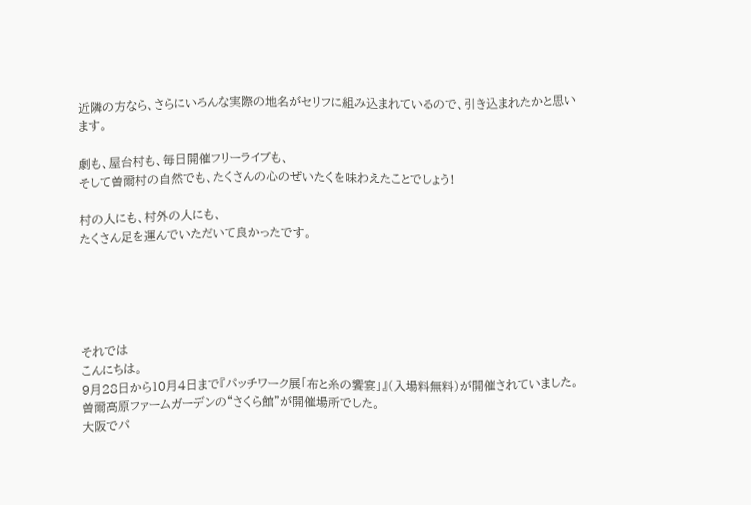近隣の方なら、さらにいろんな実際の地名がセリフに組み込まれているので、引き込まれたかと思います。

劇も、屋台村も、毎日開催フリーライブも、
そして曽爾村の自然でも、たくさんの心のぜいたくを味わえたことでしょう!

村の人にも、村外の人にも、
たくさん足を運んでいただいて良かったです。





それでは
こんにちは。
9月28日から10月4日まで『パッチワーク展「布と糸の饗宴」』(入場料無料)が開催されていました。
曽爾高原ファームガーデンの“さくら館”が開催場所でした。
大阪でパ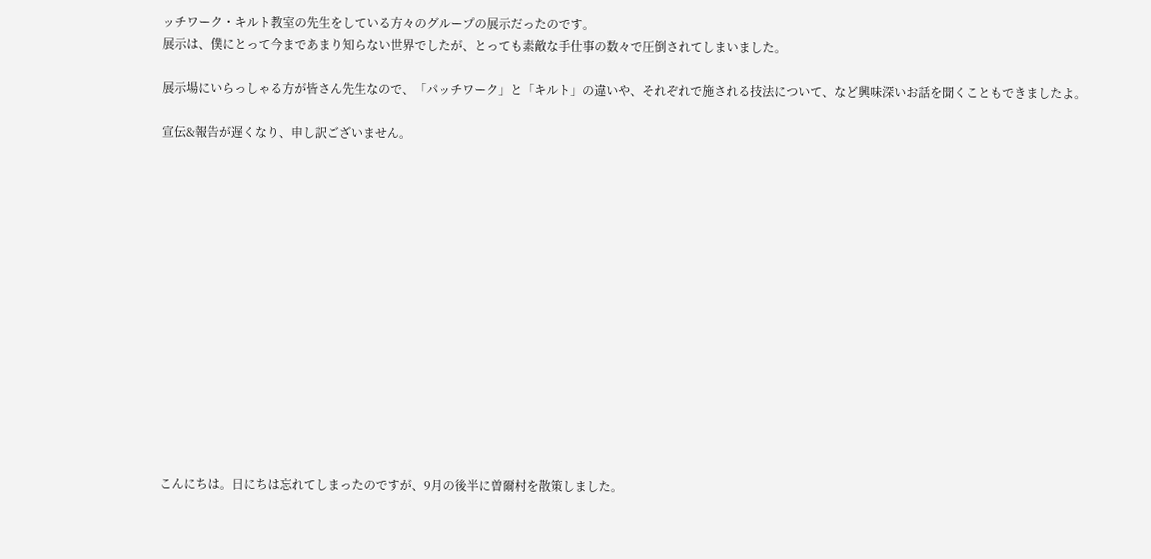ッチワーク・キルト教室の先生をしている方々のグループの展示だったのです。
展示は、僕にとって今まであまり知らない世界でしたが、とっても素敵な手仕事の数々で圧倒されてしまいました。

展示場にいらっしゃる方が皆さん先生なので、「パッチワーク」と「キルト」の違いや、それぞれで施される技法について、など興味深いお話を聞くこともできましたよ。

宣伝&報告が遅くなり、申し訳ございません。















こんにちは。日にちは忘れてしまったのですが、9月の後半に曽爾村を散策しました。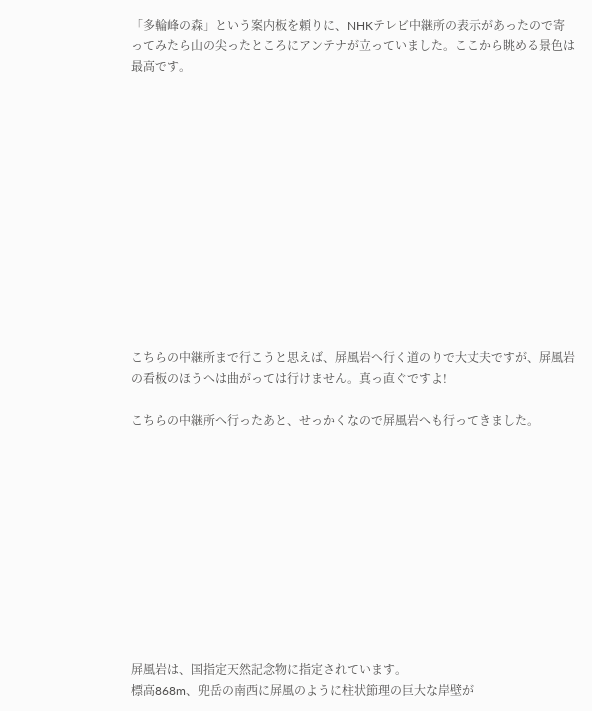「多輪峰の森」という案内板を頼りに、NHKテレビ中継所の表示があったので寄ってみたら山の尖ったところにアンテナが立っていました。ここから眺める景色は最高です。













こちらの中継所まで行こうと思えば、屏風岩へ行く道のりで大丈夫ですが、屏風岩の看板のほうへは曲がっては行けません。真っ直ぐですよ!

こちらの中継所へ行ったあと、せっかくなので屏風岩へも行ってきました。











屏風岩は、国指定天然記念物に指定されています。
標高868m、兜岳の南西に屏風のように柱状節理の巨大な岸壁が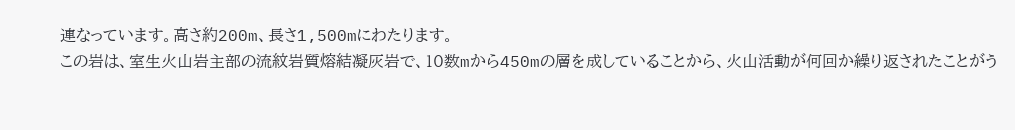連なっています。高さ約200m、長さ1,500mにわたります。
この岩は、室生火山岩主部の流紋岩質熔結凝灰岩で、10数mから450mの層を成していることから、火山活動が何回か繰り返されたことがう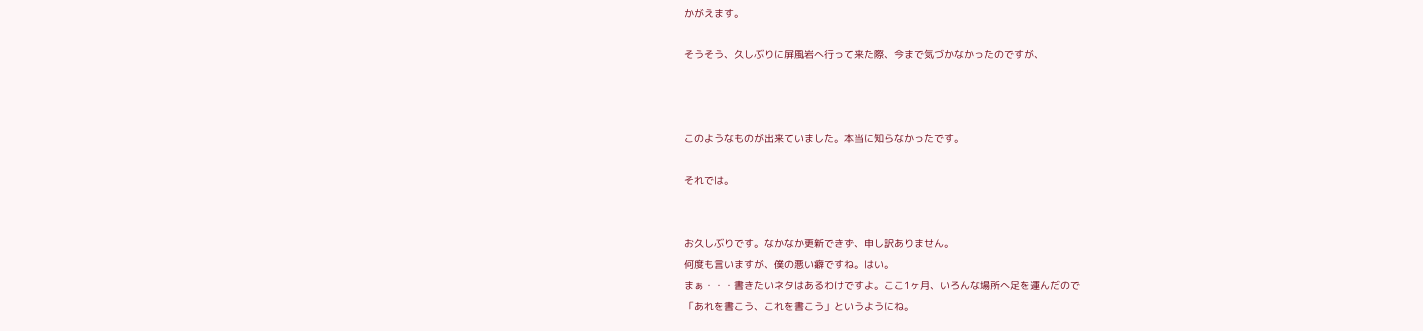かがえます。

そうそう、久しぶりに屏風岩へ行って来た際、今まで気づかなかったのですが、



このようなものが出来ていました。本当に知らなかったです。

それでは。


お久しぶりです。なかなか更新できず、申し訳ありません。
何度も言いますが、僕の悪い癖ですね。はい。
まぁ・・・書きたいネタはあるわけですよ。ここ1ヶ月、いろんな場所へ足を運んだので
「あれを書こう、これを書こう」というようにね。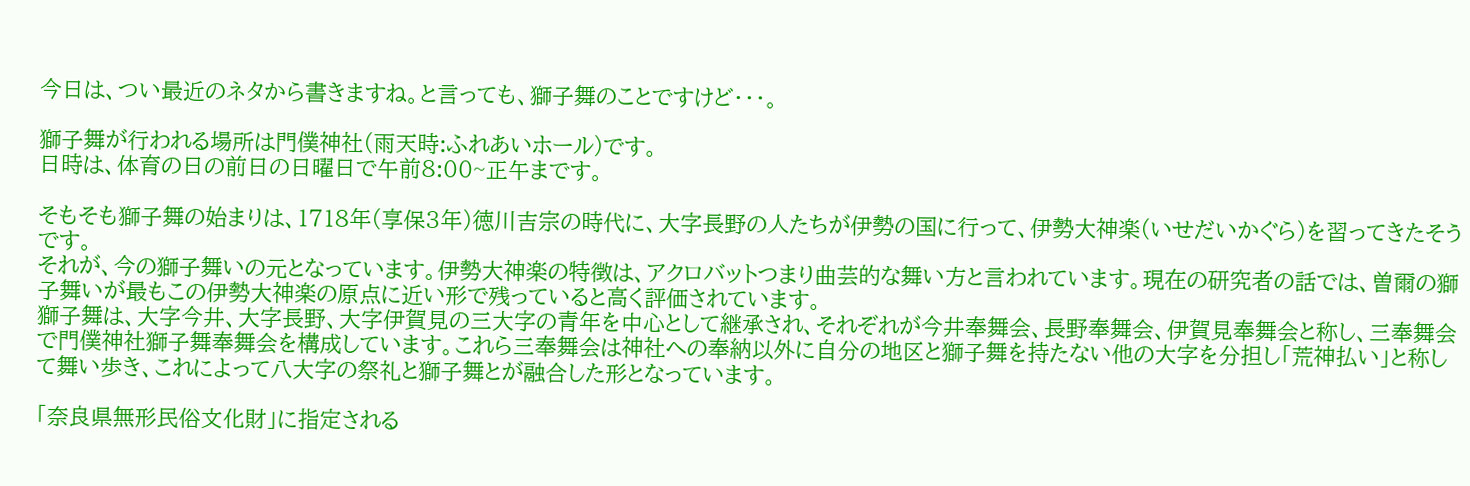今日は、つい最近のネタから書きますね。と言っても、獅子舞のことですけど・・・。

獅子舞が行われる場所は門僕神社(雨天時:ふれあいホール)です。
日時は、体育の日の前日の日曜日で午前8:00~正午まです。

そもそも獅子舞の始まりは、1718年(享保3年)徳川吉宗の時代に、大字長野の人たちが伊勢の国に行って、伊勢大神楽(いせだいかぐら)を習ってきたそうです。
それが、今の獅子舞いの元となっています。伊勢大神楽の特徴は、アクロバットつまり曲芸的な舞い方と言われています。現在の研究者の話では、曽爾の獅子舞いが最もこの伊勢大神楽の原点に近い形で残っていると高く評価されています。
獅子舞は、大字今井、大字長野、大字伊賀見の三大字の青年を中心として継承され、それぞれが今井奉舞会、長野奉舞会、伊賀見奉舞会と称し、三奉舞会で門僕神社獅子舞奉舞会を構成しています。これら三奉舞会は神社への奉納以外に自分の地区と獅子舞を持たない他の大字を分担し「荒神払い」と称して舞い歩き、これによって八大字の祭礼と獅子舞とが融合した形となっています。

「奈良県無形民俗文化財」に指定される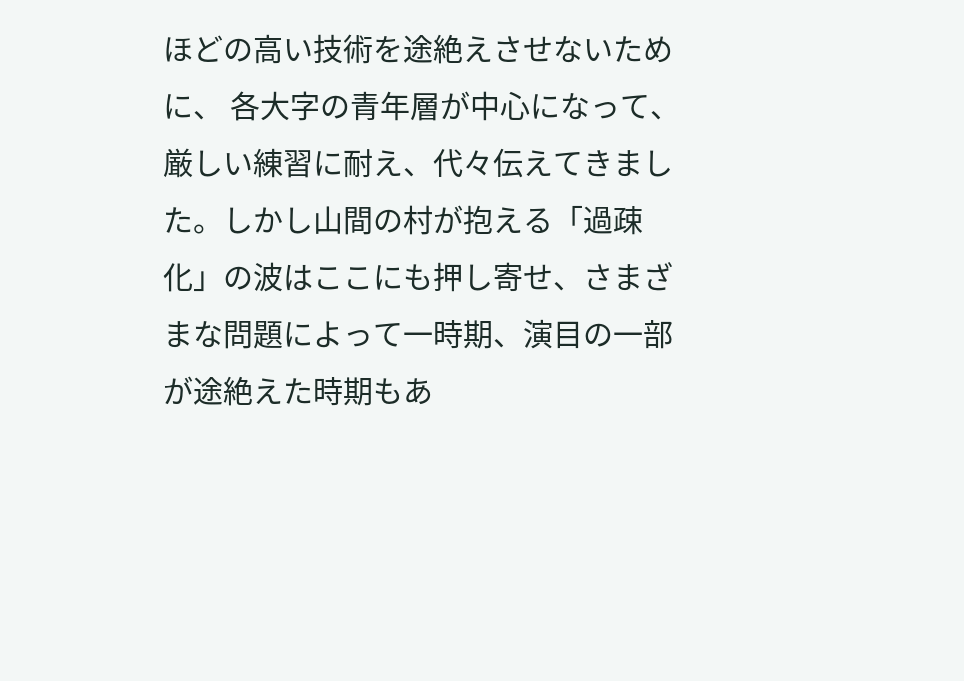ほどの高い技術を途絶えさせないために、 各大字の青年層が中心になって、厳しい練習に耐え、代々伝えてきました。しかし山間の村が抱える「過疎化」の波はここにも押し寄せ、さまざまな問題によって一時期、演目の一部が途絶えた時期もあ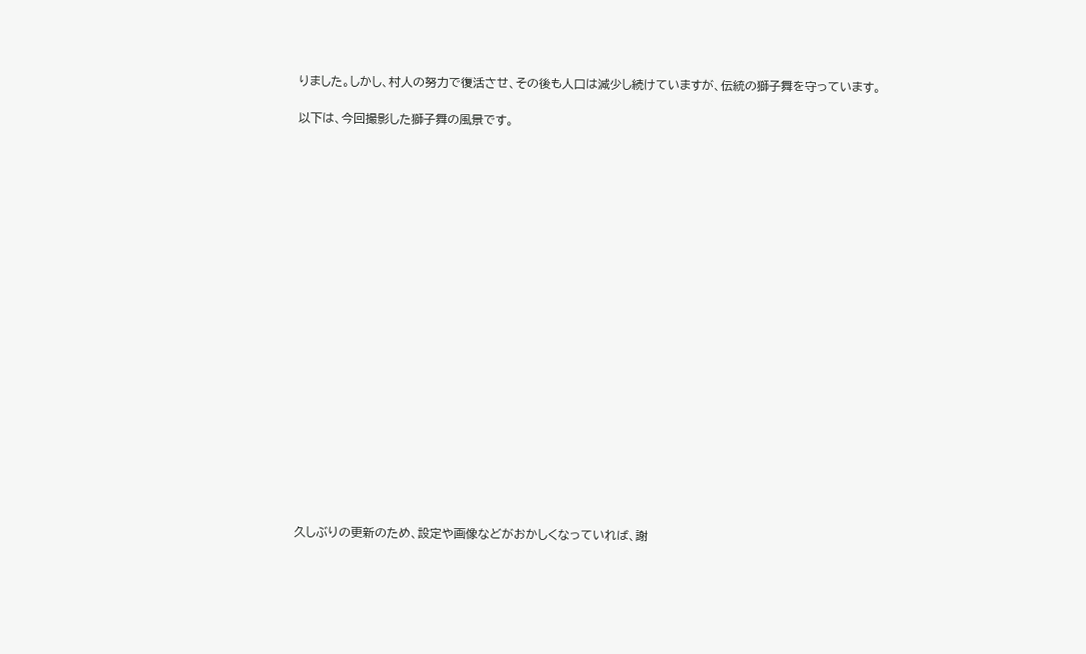りました。しかし、村人の努力で復活させ、その後も人口は減少し続けていますが、伝統の獅子舞を守っています。

以下は、今回撮影した獅子舞の風景です。





















久しぶりの更新のため、設定や画像などがおかしくなっていれば、謝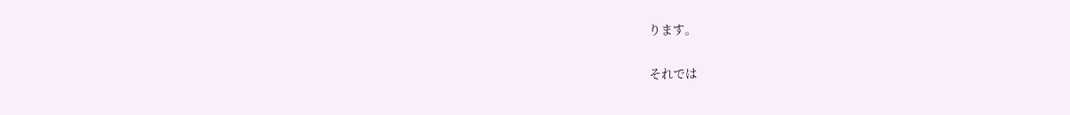ります。

それでは